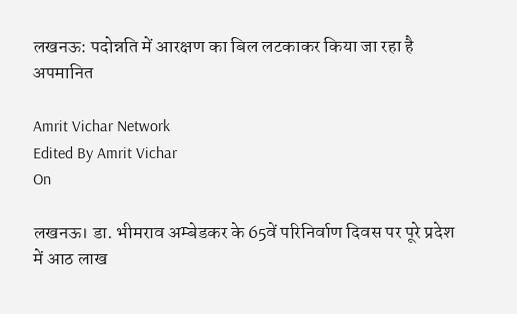लखनऊ: पदोन्नति में आरक्षण का बिल लटकाकर किया जा रहा है अपमानित

Amrit Vichar Network
Edited By Amrit Vichar
On

लखनऊ। डा. भीमराव अम्बेडकर के 65वें परिनिर्वाण दिवस पर पूरे प्रदेश में आठ लाख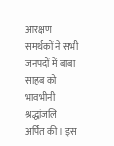आरक्षण समर्थकों ने सभी जनपदों में बाबा साहब को भावभीनी श्रद्धांजलि अर्पित की। इस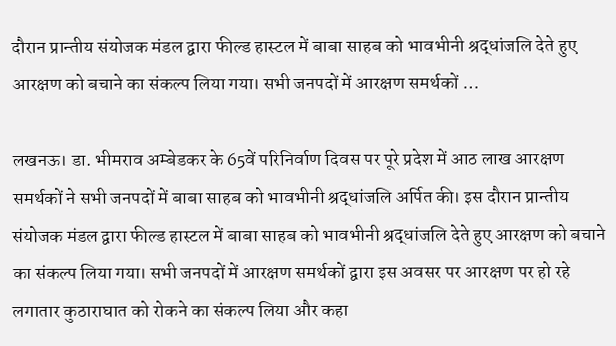दौरान प्रान्तीय संयोजक मंडल द्वारा फील्ड हास्टल में बाबा साहब को भावभीनी श्रद्धांजलि देते हुए आरक्षण को बचाने का संकल्प लिया गया। सभी जनपदों में आरक्षण समर्थकों …

लखनऊ। डा. भीमराव अम्बेडकर के 65वें परिनिर्वाण दिवस पर पूरे प्रदेश में आठ लाख आरक्षण समर्थकों ने सभी जनपदों में बाबा साहब को भावभीनी श्रद्धांजलि अर्पित की। इस दौरान प्रान्तीय संयोजक मंडल द्वारा फील्ड हास्टल में बाबा साहब को भावभीनी श्रद्धांजलि देते हुए आरक्षण को बचाने का संकल्प लिया गया। सभी जनपदों में आरक्षण समर्थकों द्वारा इस अवसर पर आरक्षण पर हो रहे लगातार कुठाराघात को रोकने का संकल्प लिया और कहा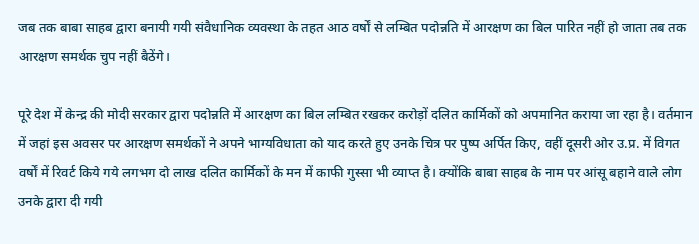जब तक बाबा साहब द्वारा बनायी गयी संवैधानिक व्यवस्था के तहत आठ वर्षों से लम्बित पदोन्नति में आरक्षण का बिल पारित नहीं हो जाता तब तक आरक्षण समर्थक चुप नहीं बैठेंगे।

पूरे देश में केन्द्र की मोदी सरकार द्वारा पदोन्नति में आरक्षण का बिल लम्बित रखकर करोड़ों दलित कार्मिकों को अपमानित कराया जा रहा है। वर्तमान में जहां इस अवसर पर आरक्षण समर्थकों ने अपने भाग्यविधाता को याद करते हुए उनके चित्र पर पुष्प अर्पित किए, वहीं दूसरी ओर उ.प्र. में विगत वर्षों में रिवर्ट किये गये लगभग दो लाख दलित कार्मिकों के मन में काफी गुस्सा भी व्याप्त है। क्योंकि बाबा साहब के नाम पर आंसू बहाने वाले लोग उनके द्वारा दी गयी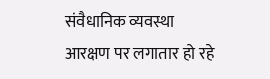संवैधानिक व्यवस्था आरक्षण पर लगातार हो रहे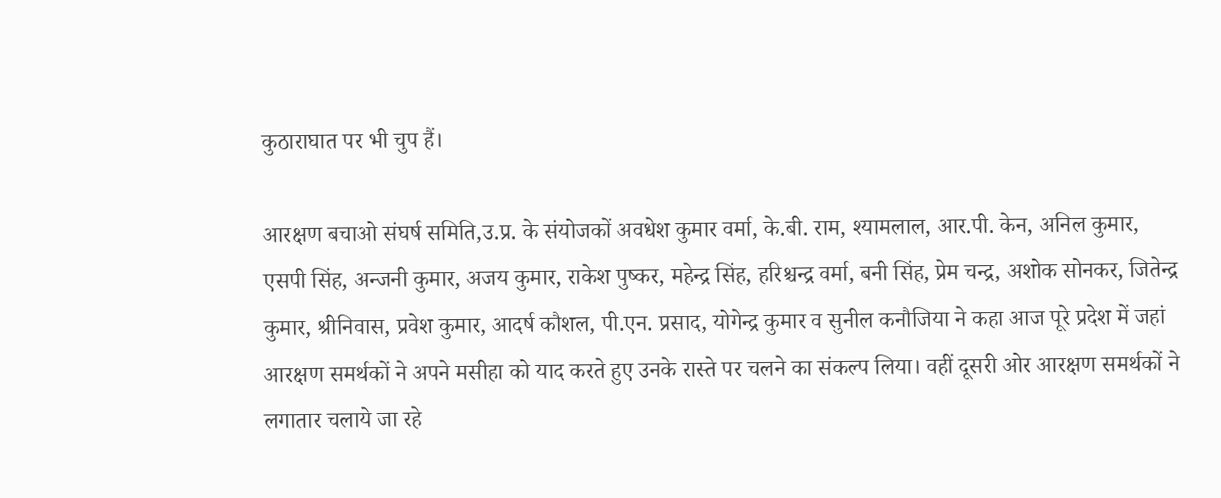कुठाराघात पर भी चुप हैं।

आरक्षण बचाओ संघर्ष समिति,उ.प्र. के संयोजकों अवधेश कुमार वर्मा, के.बी. राम, श्यामलाल, आर.पी. केन, अनिल कुमार, एसपी सिंह, अन्जनी कुमार, अजय कुमार, राकेश पुष्कर, महेन्द्र सिंह, हरिश्चन्द्र वर्मा, बनी सिंह, प्रेम चन्द्र, अशोक सोनकर, जितेन्द्र कुमार, श्रीनिवास, प्रवेश कुमार, आदर्ष कौशल, पी.एन. प्रसाद, योगेन्द्र कुमार व सुनील कनौजिया ने कहा आज पूरे प्रदेश में जहां आरक्षण समर्थकों ने अपने मसीहा को याद करते हुए उनके रास्ते पर चलने का संकल्प लिया। वहीं दूसरी ओर आरक्षण समर्थकों ने लगातार चलाये जा रहे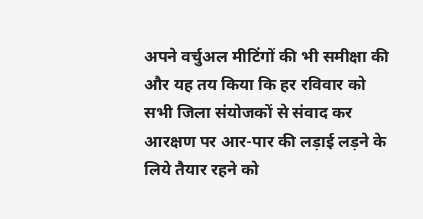अपने वर्चुअल मीटिंगों की भी समीक्षा की और यह तय किया कि हर रविवार को सभी जिला संयोजकों से संवाद कर आरक्षण पर आर-पार की लड़ाई लड़ने के लिये तैयार रहने को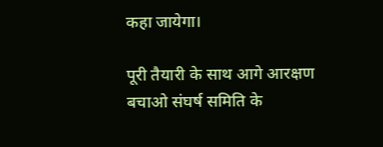कहा जायेगा।

पूरी तैयारी के साथ आगे आरक्षण बचाओ संघर्ष समिति के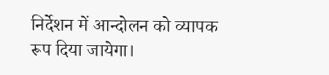निर्देशन में आन्दोलन को व्यापक रूप दिया जायेगा।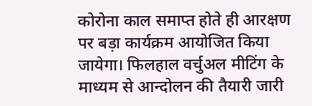कोरोना काल समाप्त होते ही आरक्षण पर बड़ा कार्यक्रम आयोजित किया जायेगा। फिलहाल वर्चुअल मीटिंग के माध्यम से आन्दोलन की तैयारी जारी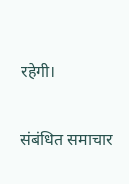रहेगी।

संबंधित समाचार